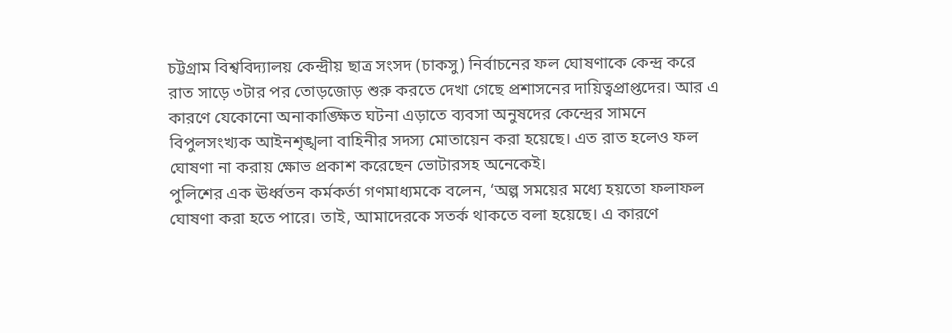চট্টগ্রাম বিশ্ববিদ্যালয় কেন্দ্রীয় ছাত্র সংসদ (চাকসু) নির্বাচনের ফল ঘোষণাকে কেন্দ্র করে রাত সাড়ে ৩টার পর তোড়জোড় শুরু করতে দেখা গেছে প্রশাসনের দায়িত্বপ্রাপ্তদের। আর এ কারণে যেকোনো অনাকাঙ্ক্ষিত ঘটনা এড়াতে ব্যবসা অনুষদের কেন্দ্রের সামনে বিপুলসংখ্যক আইনশৃঙ্খলা বাহিনীর সদস্য মোতায়েন করা হয়েছে। এত রাত হলেও ফল ঘোষণা না করায় ক্ষোভ প্রকাশ করেছেন ভোটারসহ অনেকেই।
পুলিশের এক ঊর্ধ্বতন কর্মকর্তা গণমাধ্যমকে বলেন, ‘অল্প সময়ের মধ্যে হয়তো ফলাফল ঘোষণা করা হতে পারে। তাই, আমাদেরকে সতর্ক থাকতে বলা হয়েছে। এ কারণে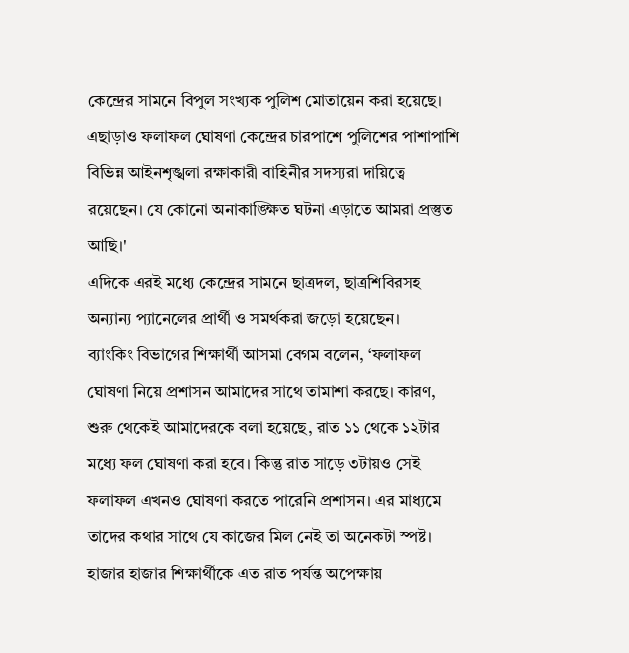কেন্দ্রের সামনে বিপুল সংখ্যক পুলিশ মোতায়েন করা হয়েছে। এছাড়াও ফলাফল ঘোষণা কেন্দ্রের চারপাশে পুলিশের পাশাপাশি বিভিন্ন আইনশৃঙ্খলা রক্ষাকারী বাহিনীর সদস্যরা দায়িত্বে রয়েছেন। যে কোনো অনাকাঙ্ক্ষিত ঘটনা এড়াতে আমরা প্রস্তুত আছি।'
এদিকে এরই মধ্যে কেন্দ্রের সামনে ছাত্রদল, ছাত্রশিবিরসহ অন্যান্য প্যানেলের প্রার্থী ও সমর্থকরা জড়ো হয়েছেন।
ব্যাংকিং বিভাগের শিক্ষার্থী আসমা বেগম বলেন, ‘ফলাফল ঘোষণা নিয়ে প্রশাসন আমাদের সাথে তামাশা করছে। কারণ, শুরু থেকেই আমাদেরকে বলা হয়েছে, রাত ১১ থেকে ১২টার মধ্যে ফল ঘোষণা করা হবে। কিন্তু রাত সাড়ে ৩টায়ও সেই ফলাফল এখনও ঘোষণা করতে পারেনি প্রশাসন। এর মাধ্যমে তাদের কথার সাথে যে কাজের মিল নেই তা অনেকটা স্পষ্ট। হাজার হাজার শিক্ষার্থীকে এত রাত পর্যন্ত অপেক্ষায়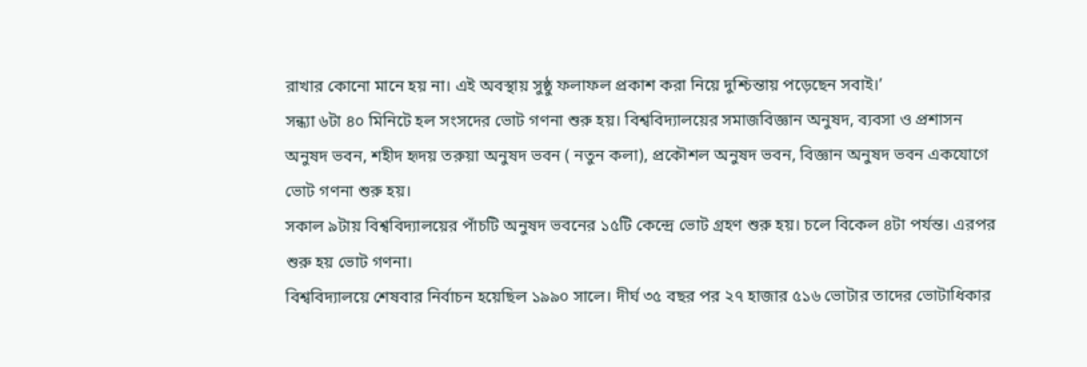রাখার কোনো মানে হয় না। এই অবস্থায় সুষ্ঠু ফলাফল প্রকাশ করা নিয়ে দুশ্চিন্তায় পড়েছেন সবাই।’
সন্ধ্যা ৬টা ৪০ মিনিটে হল সংসদের ভোট গণনা শুরু হয়। বিশ্ববিদ্যালয়ের সমাজবিজ্ঞান অনুষদ, ব্যবসা ও প্রশাসন অনুষদ ভবন, শহীদ হৃদয় তরুয়া অনুষদ ভবন ( নতুন কলা), প্রকৌশল অনুষদ ভবন, বিজ্ঞান অনুষদ ভবন একযোগে ভোট গণনা শুরু হয়।
সকাল ৯টায় বিশ্ববিদ্যালয়ের পাঁচটি অনুষদ ভবনের ১৫টি কেন্দ্রে ভোট গ্রহণ শুরু হয়। চলে বিকেল ৪টা পর্যন্ত। এরপর শুরু হয় ভোট গণনা।
বিশ্ববিদ্যালয়ে শেষবার নির্বাচন হয়েছিল ১৯৯০ সালে। দীর্ঘ ৩৫ বছর পর ২৭ হাজার ৫১৬ ভোটার তাদের ভোটাধিকার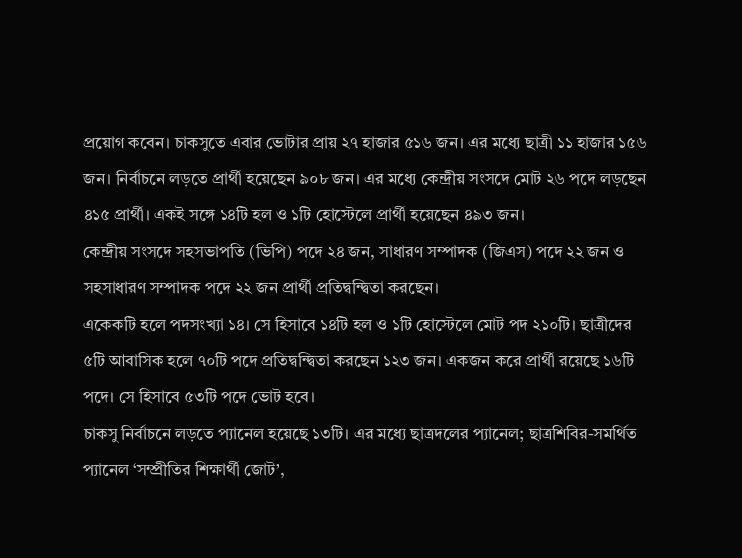প্রয়োগ কবেন। চাকসুতে এবার ভোটার প্রায় ২৭ হাজার ৫১৬ জন। এর মধ্যে ছাত্রী ১১ হাজার ১৫৬ জন। নির্বাচনে লড়তে প্রার্থী হয়েছেন ৯০৮ জন। এর মধ্যে কেন্দ্রীয় সংসদে মোট ২৬ পদে লড়ছেন ৪১৫ প্রার্থী। একই সঙ্গে ১৪টি হল ও ১টি হোস্টেলে প্রার্থী হয়েছেন ৪৯৩ জন।
কেন্দ্রীয় সংসদে সহসভাপতি (ভিপি) পদে ২৪ জন, সাধারণ সম্পাদক (জিএস) পদে ২২ জন ও সহসাধারণ সম্পাদক পদে ২২ জন প্রার্থী প্রতিদ্বন্দ্বিতা করছেন।
একেকটি হলে পদসংখ্যা ১৪। সে হিসাবে ১৪টি হল ও ১টি হোস্টেলে মোট পদ ২১০টি। ছাত্রীদের ৫টি আবাসিক হলে ৭০টি পদে প্রতিদ্বন্দ্বিতা করছেন ১২৩ জন। একজন করে প্রার্থী রয়েছে ১৬টি পদে। সে হিসাবে ৫৩টি পদে ভোট হবে।
চাকসু নির্বাচনে লড়তে প্যানেল হয়েছে ১৩টি। এর মধ্যে ছাত্রদলের প্যানেল; ছাত্রশিবির-সমর্থিত প্যানেল ‘সম্প্রীতির শিক্ষার্থী জোট’,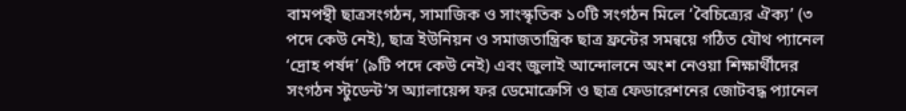বামপন্থী ছাত্রসংগঠন, সামাজিক ও সাংস্কৃতিক ১০টি সংগঠন মিলে ‘বৈচিত্র্যের ঐক্য’ (৩ পদে কেউ নেই), ছাত্র ইউনিয়ন ও সমাজতান্ত্রিক ছাত্র ফ্রন্টের সমন্বয়ে গঠিত যৌথ প্যানেল ‘দ্রোহ পর্ষদ’ (৯টি পদে কেউ নেই) এবং জুলাই আন্দোলনে অংশ নেওয়া শিক্ষার্থীদের সংগঠন স্টুডেন্ট’স অ্যালায়েন্স ফর ডেমোক্রেসি ও ছাত্র ফেডারেশনের জোটবদ্ধ প্যানেল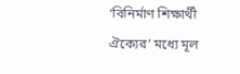‘বিনির্মাণ শিক্ষার্থী ঐক্যের’ মধ্যে মূল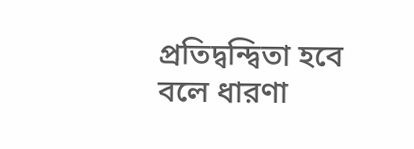প্রতিদ্বন্দ্বিতা হবে বলে ধারণা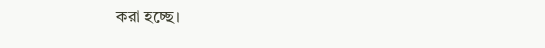করা হচ্ছে।